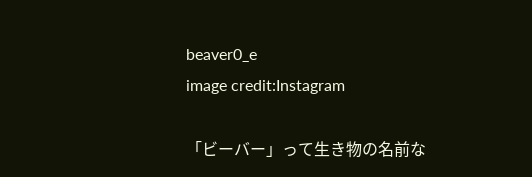beaver0_e
image credit:Instagram

「ビーバー」って生き物の名前な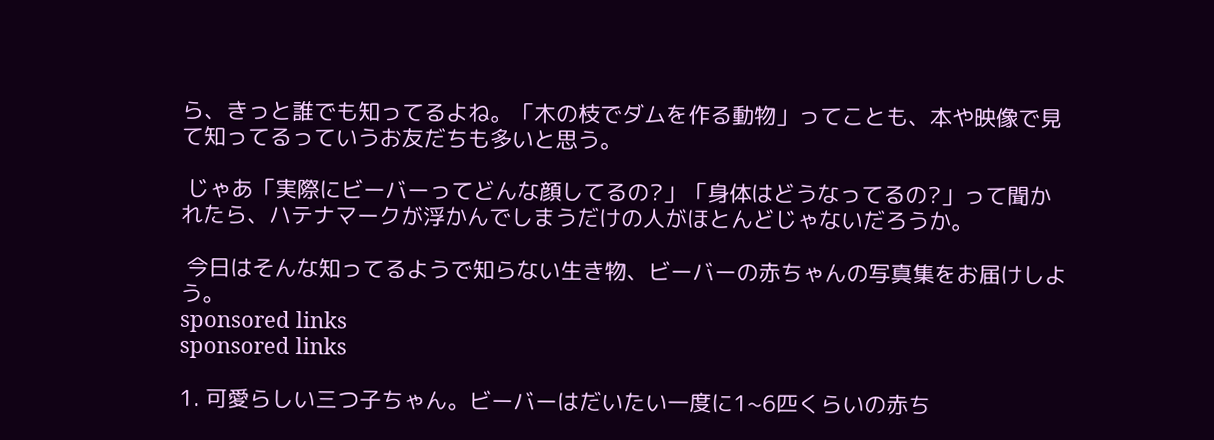ら、きっと誰でも知ってるよね。「木の枝でダムを作る動物」ってことも、本や映像で見て知ってるっていうお友だちも多いと思う。

 じゃあ「実際にビーバーってどんな顔してるの?」「身体はどうなってるの?」って聞かれたら、ハテナマークが浮かんでしまうだけの人がほとんどじゃないだろうか。

 今日はそんな知ってるようで知らない生き物、ビーバーの赤ちゃんの写真集をお届けしよう。
sponsored links
sponsored links

1. 可愛らしい三つ子ちゃん。ビーバーはだいたい一度に1~6匹くらいの赤ち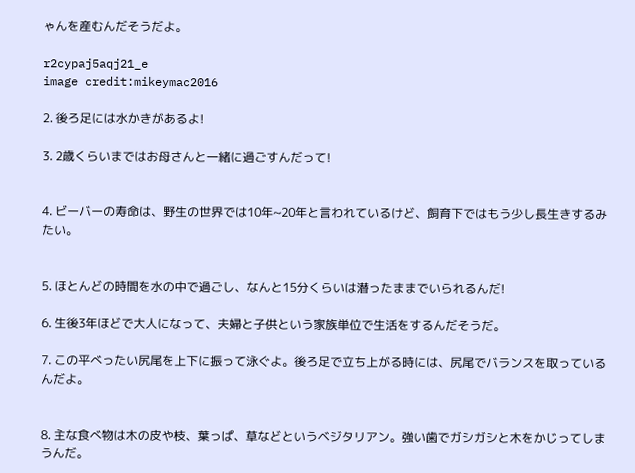ゃんを産むんだそうだよ。

r2cypaj5aqj21_e
image credit:mikeymac2016

2. 後ろ足には水かきがあるよ!

3. 2歳くらいまではお母さんと一緒に過ごすんだって!


4. ビーバーの寿命は、野生の世界では10年~20年と言われているけど、飼育下ではもう少し長生きするみたい。


5. ほとんどの時間を水の中で過ごし、なんと15分くらいは潜ったままでいられるんだ!

6. 生後3年ほどで大人になって、夫婦と子供という家族単位で生活をするんだそうだ。

7. この平べったい尻尾を上下に振って泳ぐよ。後ろ足で立ち上がる時には、尻尾でバランスを取っているんだよ。


8. 主な食べ物は木の皮や枝、葉っぱ、草などというベジタリアン。強い歯でガシガシと木をかじってしまうんだ。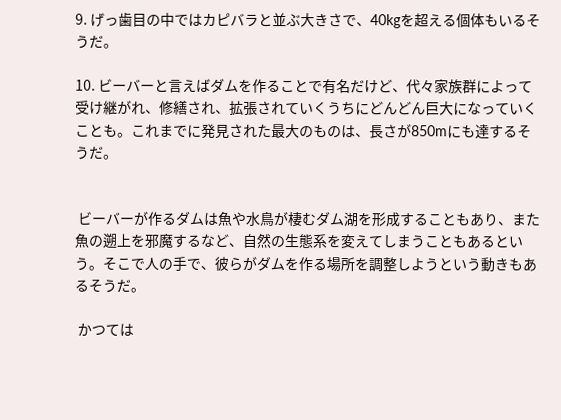9. げっ歯目の中ではカピバラと並ぶ大きさで、40kgを超える個体もいるそうだ。

10. ビーバーと言えばダムを作ることで有名だけど、代々家族群によって受け継がれ、修繕され、拡張されていくうちにどんどん巨大になっていくことも。これまでに発見された最大のものは、長さが850mにも達するそうだ。


 ビーバーが作るダムは魚や水鳥が棲むダム湖を形成することもあり、また魚の遡上を邪魔するなど、自然の生態系を変えてしまうこともあるという。そこで人の手で、彼らがダムを作る場所を調整しようという動きもあるそうだ。

 かつては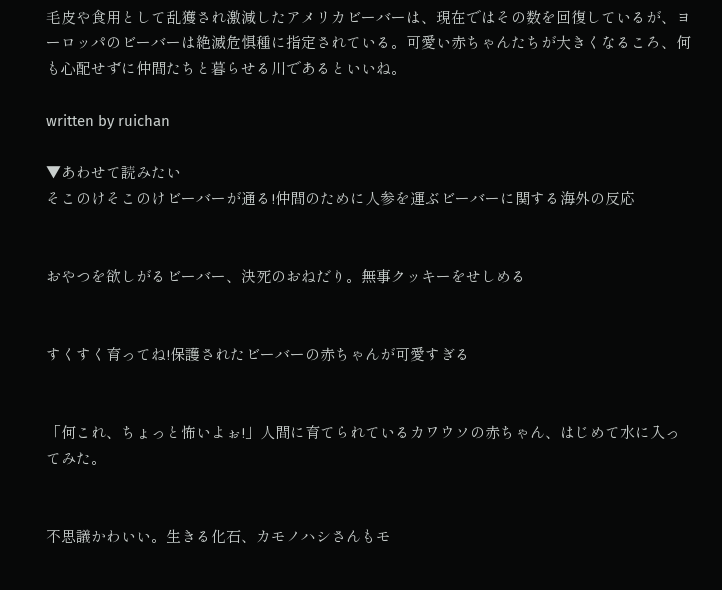毛皮や食用として乱獲され激減したアメリカビーバーは、現在ではその数を回復しているが、ヨーロッパのビーバーは絶滅危惧種に指定されている。可愛い赤ちゃんたちが大きくなるころ、何も心配せずに仲間たちと暮らせる川であるといいね。

written by ruichan

▼あわせて読みたい
そこのけそこのけビーバーが通る!仲間のために人参を運ぶビーバーに関する海外の反応


おやつを欲しがるビーバー、決死のおねだり。無事クッキーをせしめる


すくすく育ってね!保護されたビーバーの赤ちゃんが可愛すぎる


「何これ、ちょっと怖いよぉ!」人間に育てられているカワウソの赤ちゃん、はじめて水に入ってみた。


不思議かわいい。生きる化石、カモノハシさんもモ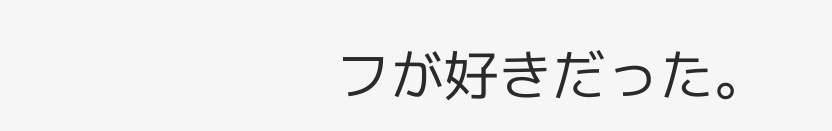フが好きだった。